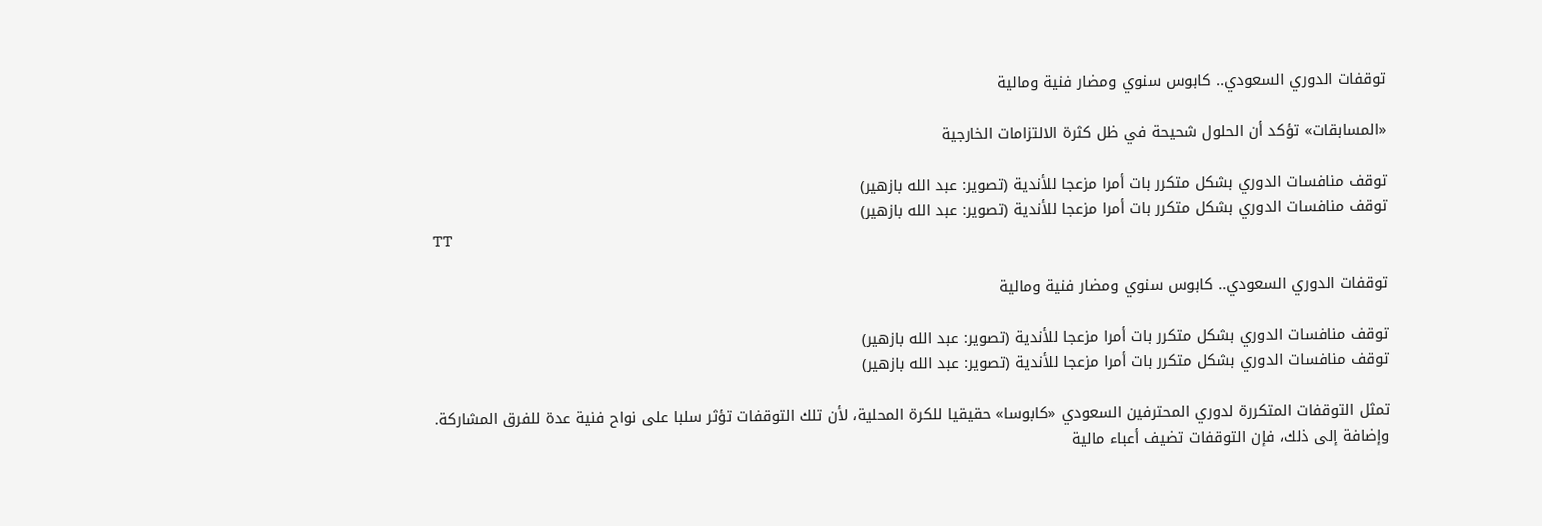توقفات الدوري السعودي.. كابوس سنوي ومضار فنية ومالية

«المسابقات» تؤكد أن الحلول شحيحة في ظل كثرة الالتزامات الخارجية

توقف منافسات الدوري بشكل متكرر بات أمرا مزعجا للأندية (تصوير: عبد الله بازهير)
توقف منافسات الدوري بشكل متكرر بات أمرا مزعجا للأندية (تصوير: عبد الله بازهير)
TT

توقفات الدوري السعودي.. كابوس سنوي ومضار فنية ومالية

توقف منافسات الدوري بشكل متكرر بات أمرا مزعجا للأندية (تصوير: عبد الله بازهير)
توقف منافسات الدوري بشكل متكرر بات أمرا مزعجا للأندية (تصوير: عبد الله بازهير)

تمثل التوقفات المتكررة لدوري المحترفين السعودي «كابوسا» حقيقيا للكرة المحلية، لأن تلك التوقفات تؤثر سلبا على نواح فنية عدة للفرق المشاركة.
وإضافة إلى ذلك، فإن التوقفات تضيف أعباء مالية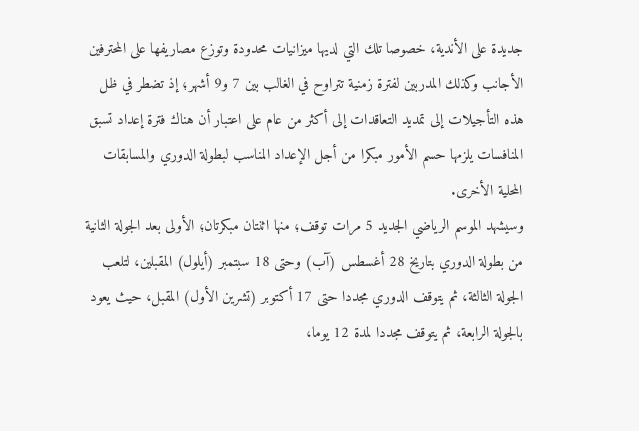جديدة على الأندية، خصوصا تلك التي لديها ميزانيات محدودة وتوزع مصاريفها على المحترفين الأجانب وكذلك المدربين لفترة زمنية تتراوح في الغالب بين 7 و9 أشهر؛ إذ تضطر في ظل هذه التأجيلات إلى تمديد التعاقدات إلى أكثر من عام على اعتبار أن هناك فترة إعداد تسبق المنافسات يلزمها حسم الأمور مبكرا من أجل الإعداد المناسب لبطولة الدوري والمسابقات المحلية الأخرى.
وسيشهد الموسم الرياضي الجديد 5 مرات توقف؛ منها اثنتان مبكرتان؛ الأولى بعد الجولة الثانية من بطولة الدوري بتاريخ 28 أغسطس (آب) وحتى 18 سبتمبر (أيلول) المقبلين، لتلعب الجولة الثالثة، ثم يتوقف الدوري مجددا حتى 17 أكتوبر (تشرين الأول) المقبل، حيث يعود بالجولة الرابعة، ثم يتوقف مجددا لمدة 12 يوما،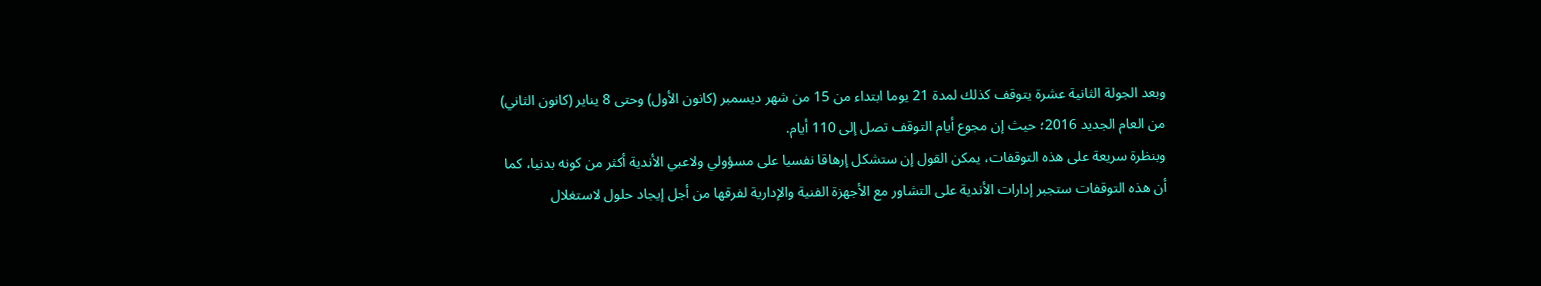وبعد الجولة الثانية عشرة يتوقف كذلك لمدة 21 يوما ابتداء من 15 من شهر ديسمبر (كانون الأول) وحتى 8 يناير (كانون الثاني) من العام الجديد 2016؛ حيث إن مجوع أيام التوقف تصل إلى 110 أيام.
وبنظرة سريعة على هذه التوقفات، يمكن القول إن ستشكل إرهاقا نفسيا على مسؤولي ولاعبي الأندية أكثر من كونه بدنيا، كما أن هذه التوقفات ستجبر إدارات الأندية على التشاور مع الأجهزة الفنية والإدارية لفرقها من أجل إيجاد حلول لاستغلال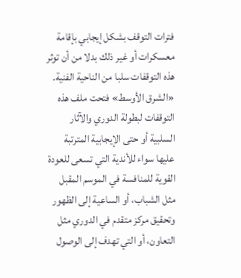فترات التوقف بشكل إيجابي بإقامة معسكرات أو غير ذلك بدلا من أن توثر هذه التوقفات سلبا من الناحية الفنية.
«الشرق الأوسط» فتحت ملف هذه التوقفات لبطولة الدوري والآثار السلبية أو حتى الإيجابية المترتبة عليها سواء للأندية التي تسعى للعودة القوية للمنافسة في الموسم المقبل مثل الشباب، أو الساعية إلى الظهور وتحقيق مركز متقدم في الدوري مثل التعاون، أو التي تهدف إلى الوصول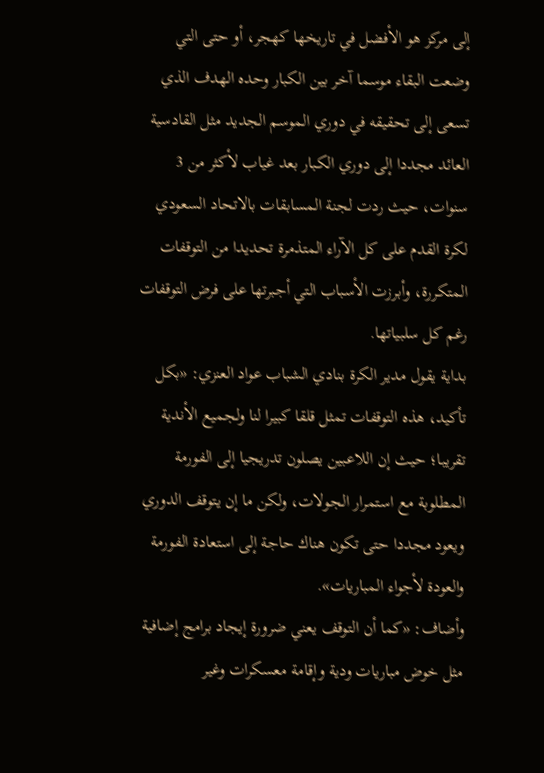إلى مركز هو الأفضل في تاريخها كهجر، أو حتى التي وضعت البقاء موسما آخر بين الكبار وحده الهدف الذي تسعى إلى تحقيقه في دوري الموسم الجديد مثل القادسية العائد مجددا إلى دوري الكبار بعد غياب لأكثر من 3 سنوات، حيث ردت لجنة المسابقات بالاتحاد السعودي لكرة القدم على كل الآراء المتذمرة تحديدا من التوقفات المتكررة، وأبرزت الأسباب التي أجبرتها على فرض التوقفات رغم كل سلبياتها.
بداية يقول مدير الكرة بنادي الشباب عواد العنزي: «بكل تأكيد، هذه التوقفات تمثل قلقا كبيرا لنا ولجميع الأندية تقريبا؛ حيث إن اللاعبين يصلون تدريجيا إلى الفورمة المطلوبة مع استمرار الجولات، ولكن ما إن يتوقف الدوري ويعود مجددا حتى تكون هناك حاجة إلى استعادة الفورمة والعودة لأجواء المباريات».
وأضاف: «كما أن التوقف يعني ضرورة إيجاد برامج إضافية مثل خوض مباريات ودية وإقامة معسكرات وغير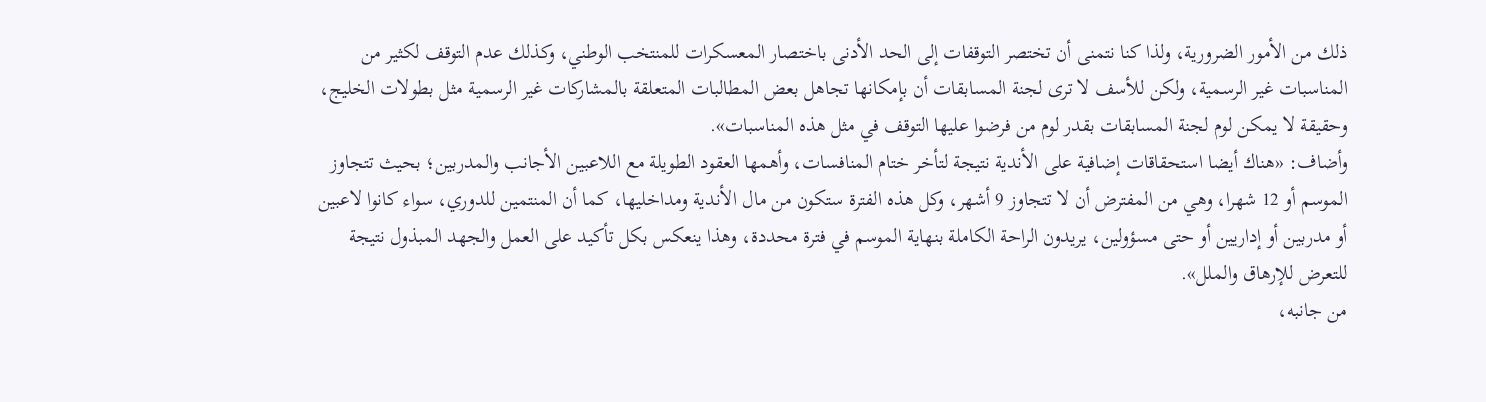ذلك من الأمور الضرورية، ولذا كنا نتمنى أن تختصر التوقفات إلى الحد الأدنى باختصار المعسكرات للمنتخب الوطني، وكذلك عدم التوقف لكثير من المناسبات غير الرسمية، ولكن للأسف لا ترى لجنة المسابقات أن بإمكانها تجاهل بعض المطالبات المتعلقة بالمشاركات غير الرسمية مثل بطولات الخليج، وحقيقة لا يمكن لوم لجنة المسابقات بقدر لوم من فرضوا عليها التوقف في مثل هذه المناسبات».
وأضاف: «هناك أيضا استحقاقات إضافية على الأندية نتيجة لتأخر ختام المنافسات، وأهمها العقود الطويلة مع اللاعبين الأجانب والمدربين؛ بحيث تتجاوز الموسم أو 12 شهرا، وهي من المفترض أن لا تتجاوز 9 أشهر، وكل هذه الفترة ستكون من مال الأندية ومداخليها، كما أن المنتمين للدوري، سواء كانوا لاعبين أو مدربين أو إداريين أو حتى مسؤولين، يريدون الراحة الكاملة بنهاية الموسم في فترة محددة، وهذا ينعكس بكل تأكيد على العمل والجهد المبذول نتيجة للتعرض للإرهاق والملل».
من جانبه،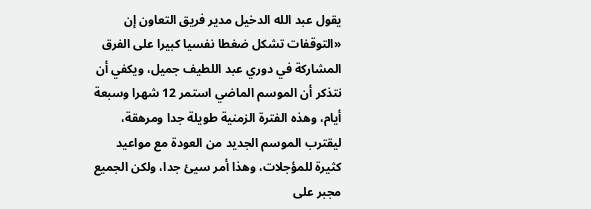يقول عبد الله الدخيل مدير فريق التعاون إن «التوقفات تشكل ضغطا نفسيا كبيرا على الفرق المشاركة في دوري عبد اللطيف جميل، ويكفي أن نتذكر أن الموسم الماضي استمر 12 شهرا وسبعة أيام، وهذه الفترة الزمنية طويلة جدا ومرهقة، ليقترب الموسم الجديد من العودة مع مواعيد كثيرة للمؤجلات، وهذا أمر سيئ جدا، ولكن الجميع مجبر على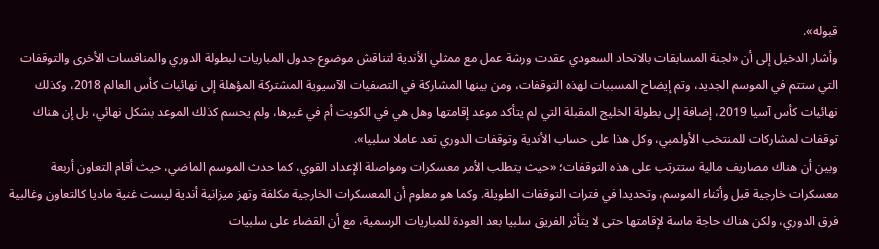قبوله».
وأشار الدخيل إلى أن «لجنة المسابقات بالاتحاد السعودي عقدت ورشة عمل مع ممثلي الأندية لتناقش موضوع جدول المباريات لبطولة الدوري والمنافسات الأخرى والتوقفات التي ستتم في الموسم الجديد، وتم إيضاح المسببات لهذه التوقفات، ومن بينها المشاركة في التصفيات الآسيوية المشتركة المؤهلة إلى نهائيات كأس العالم 2018، وكذلك نهائيات كأس آسيا 2019، إضافة إلى بطولة الخليج المقبلة التي لم يتأكد موعد إقامتها وهل هي في الكويت أم في غيرها، ولم يحسم كذلك الموعد بشكل نهائي، بل إن هناك توقفات لمشاركات للمنتخب الأولمبي، وكل هذا على حساب الأندية وتوقفات الدوري تعد عاملا سلبيا».
وبين أن هناك مصاريف مالية ستترتب على هذه التوقفات؛ «حيث يتطلب الأمر معسكرات ومواصلة الإعداد القوي، كما حدث الموسم الماضي، حيث أقام التعاون أربعة معسكرات خارجية قبل وأثناء الموسم، وتحديدا في فترات التوقفات الطويلة. وكما هو معلوم أن المعسكرات الخارجية مكلفة وتهز ميزانية أندية ليست غنية ماديا كالتعاون وغالبية فرق الدوري، ولكن هناك حاجة ماسة لإقامتها حتى لا يتأثر الفريق سلبيا بعد العودة للمباريات الرسمية، مع أن القضاء على سلبيات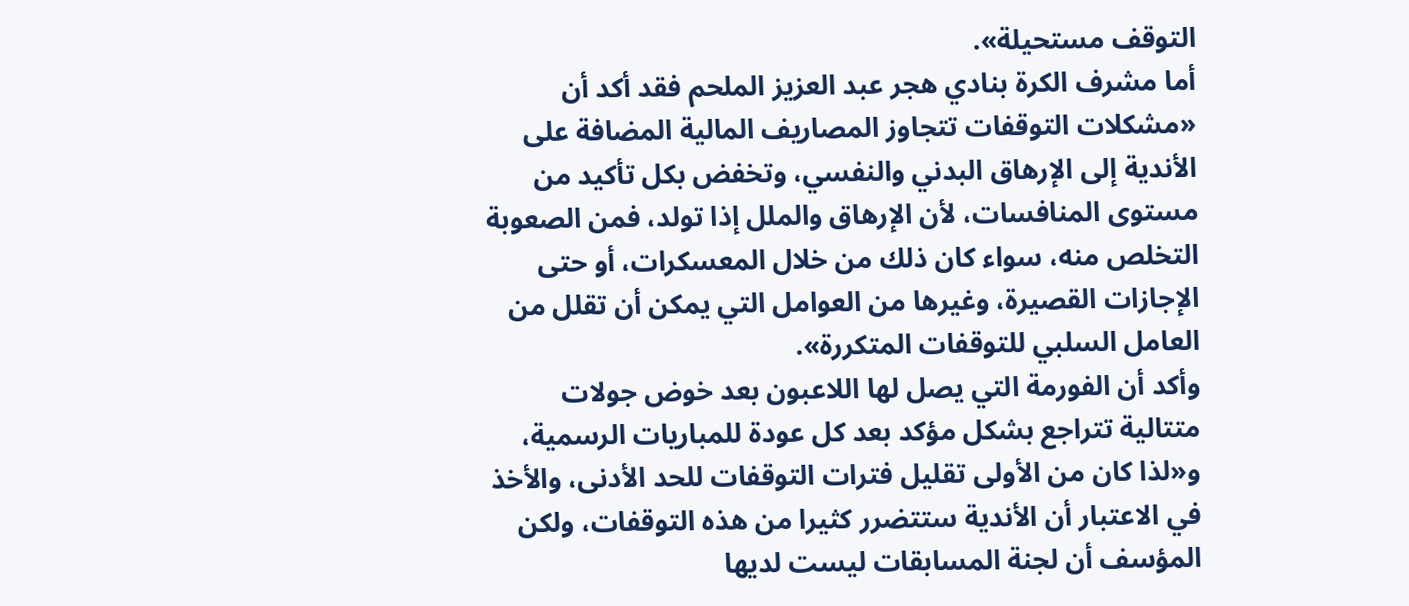التوقف مستحيلة».
أما مشرف الكرة بنادي هجر عبد العزيز الملحم فقد أكد أن «مشكلات التوقفات تتجاوز المصاريف المالية المضافة على الأندية إلى الإرهاق البدني والنفسي، وتخفض بكل تأكيد من مستوى المنافسات، لأن الإرهاق والملل إذا تولد، فمن الصعوبة التخلص منه، سواء كان ذلك من خلال المعسكرات، أو حتى الإجازات القصيرة، وغيرها من العوامل التي يمكن أن تقلل من العامل السلبي للتوقفات المتكررة».
وأكد أن الفورمة التي يصل لها اللاعبون بعد خوض جولات متتالية تتراجع بشكل مؤكد بعد كل عودة للمباريات الرسمية، و«لذا كان من الأولى تقليل فترات التوقفات للحد الأدنى، والأخذ في الاعتبار أن الأندية ستتضرر كثيرا من هذه التوقفات، ولكن المؤسف أن لجنة المسابقات ليست لديها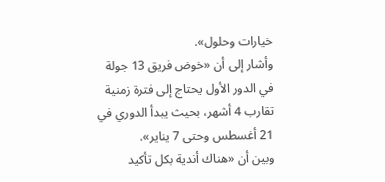خيارات وحلول».
وأشار إلى أن «خوض فريق 13 جولة في الدور الأول يحتاج إلى فترة زمنية تقارب 4 أشهر، بحيث يبدأ الدوري في 21 أغسطس وحتى 7 يناير».
وبين أن «هناك أندية بكل تأكيد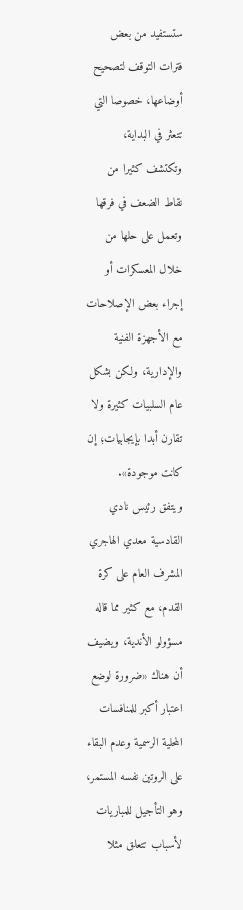ستستفيد من بعض فترات التوقف لتصحيح أوضاعها، خصوصا التي تتعثر في البداية، وتكتشف كثيرا من نقاط الضعف في فرقها وتعمل على حلها من خلال المعسكرات أو إجراء بعض الإصلاحات مع الأجهزة الفنية والإدارية، ولكن بشكل عام السلبيات كثيرة ولا تقارن أبدا بإيجابيات؛ إن كانت موجودة».
ويتفق رئيس نادي القادسية معدي الهاجري المشرف العام على كرة القدم، مع كثير مما قاله مسؤولو الأندية، ويضيف أن هناك «ضرورة لوضع اعتبار أكبر للمنافسات المحلية الرسمية وعدم البقاء على الروتين نفسه المستمر، وهو التأجيل للمباريات لأسباب تتعلق مثلا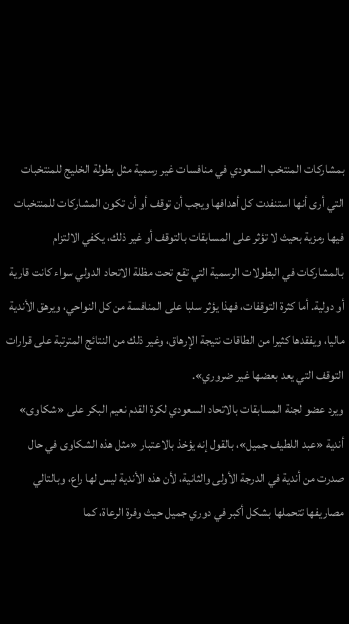بمشاركات المنتخب السعودي في منافسات غير رسمية مثل بطولة الخليج للمنتخبات التي أرى أنها استنفدت كل أهدافها ويجب أن توقف أو أن تكون المشاركات للمنتخبات فيها رمزية بحيث لا تؤثر على المسابقات بالتوقف أو غير ذلك، يكفي الالتزام بالمشاركات في البطولات الرسمية التي تقع تحت مظلة الاتحاد الدولي سواء كانت قارية أو دولية. أما كثرة التوقفات، فهذا يؤثر سلبا على المنافسة من كل النواحي، ويرهق الأندية ماليا، ويفقدها كثيرا من الطاقات نتيجة الإرهاق، وغير ذلك من النتائج المترتبة على قرارات التوقف التي يعد بعضها غير ضروري».
ويرد عضو لجنة المسابقات بالاتحاد السعودي لكرة القدم نعيم البكر على «شكاوى» أندية «عبد اللطيف جميل»، بالقول إنه يؤخذ بالاعتبار «مثل هذه الشكاوى في حال صدرت من أندية في الدرجة الأولى والثانية، لأن هذه الأندية ليس لها راع، وبالتالي مصاريفها تتحملها بشكل أكبر في دوري جميل حيث وفرة الرعاة، كما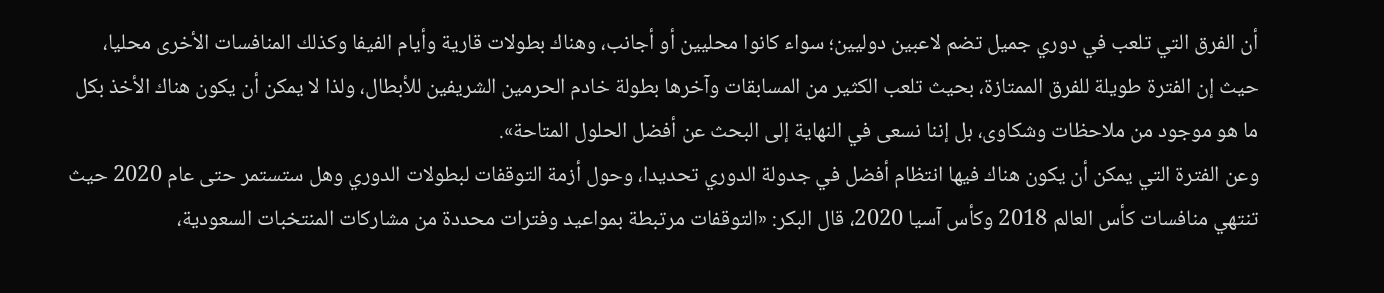أن الفرق التي تلعب في دوري جميل تضم لاعبين دوليين؛ سواء كانوا محليين أو أجانب، وهناك بطولات قارية وأيام الفيفا وكذلك المنافسات الأخرى محليا، حيث إن الفترة طويلة للفرق الممتازة، بحيث تلعب الكثير من المسابقات وآخرها بطولة خادم الحرمين الشريفين للأبطال، ولذا لا يمكن أن يكون هناك الأخذ بكل ما هو موجود من ملاحظات وشكاوى، بل إننا نسعى في النهاية إلى البحث عن أفضل الحلول المتاحة».
وعن الفترة التي يمكن أن يكون هناك فيها انتظام أفضل في جدولة الدوري تحديدا، وحول أزمة التوقفات لبطولات الدوري وهل ستستمر حتى عام 2020 حيث تنتهي منافسات كأس العالم 2018 وكأس آسيا 2020، قال البكر: «التوقفات مرتبطة بمواعيد وفترات محددة من مشاركات المنتخبات السعودية،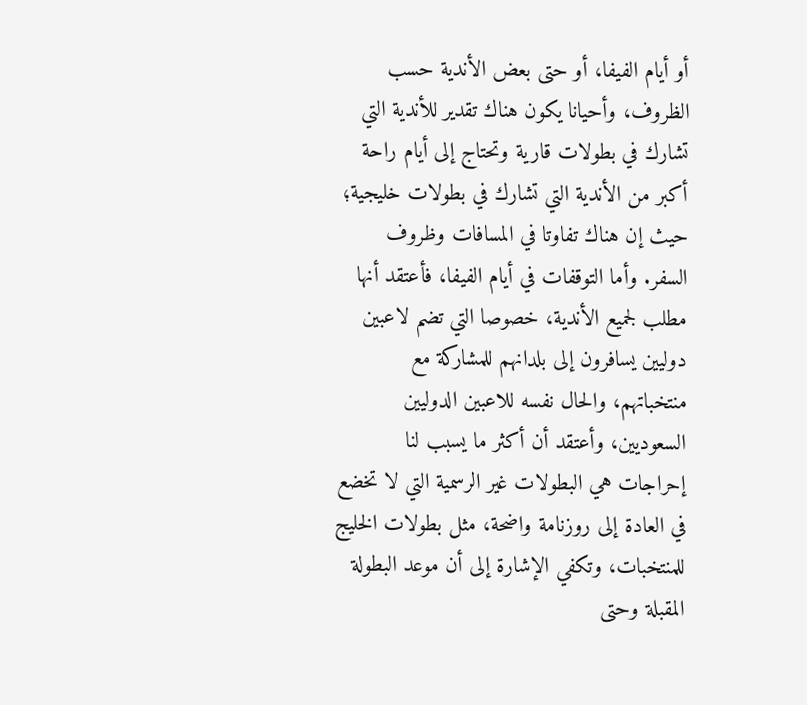أو أيام الفيفا، أو حتى بعض الأندية حسب الظروف، وأحيانا يكون هناك تقدير للأندية التي تشارك في بطولات قارية وتحتاج إلى أيام راحة أكبر من الأندية التي تشارك في بطولات خليجية؛ حيث إن هناك تفاوتا في المسافات وظروف السفر. وأما التوقفات في أيام الفيفا، فأعتقد أنها مطلب لجميع الأندية، خصوصا التي تضم لاعبين دوليين يسافرون إلى بلدانهم للمشاركة مع منتخباتهم، والحال نفسه للاعبين الدوليين السعوديين، وأعتقد أن أكثر ما يسبب لنا إحراجات هي البطولات غير الرسمية التي لا تخضع في العادة إلى روزنامة واضحة، مثل بطولات الخليج للمنتخبات، وتكفي الإشارة إلى أن موعد البطولة المقبلة وحتى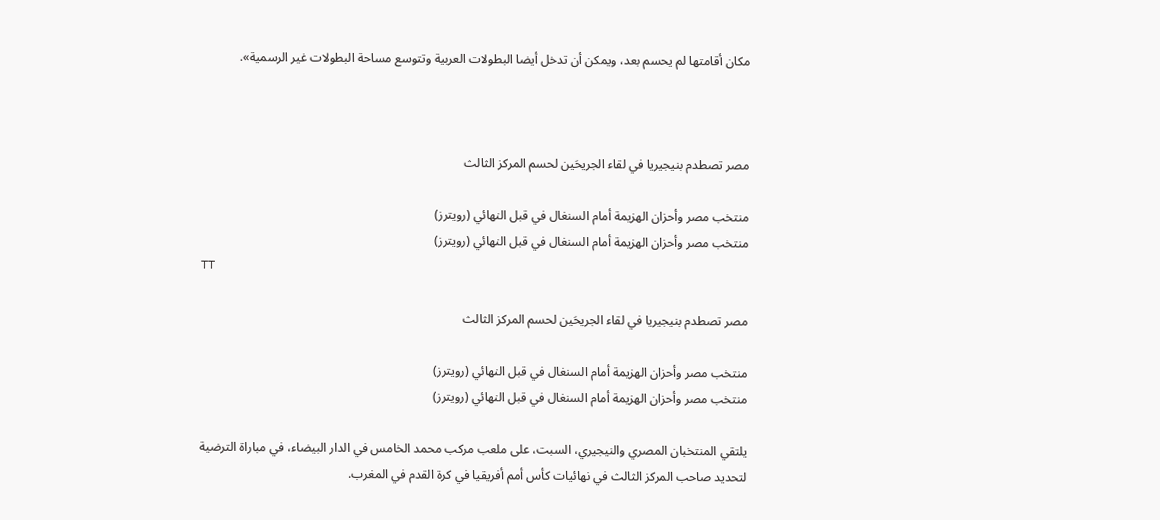مكان أقامتها لم يحسم بعد، ويمكن أن تدخل أيضا البطولات العربية وتتوسع مساحة البطولات غير الرسمية».



مصر تصطدم بنيجيريا في لقاء الجريحَين لحسم المركز الثالث

منتخب مصر وأحزان الهزيمة أمام السنغال في قبل النهائي (رويترز)
منتخب مصر وأحزان الهزيمة أمام السنغال في قبل النهائي (رويترز)
TT

مصر تصطدم بنيجيريا في لقاء الجريحَين لحسم المركز الثالث

منتخب مصر وأحزان الهزيمة أمام السنغال في قبل النهائي (رويترز)
منتخب مصر وأحزان الهزيمة أمام السنغال في قبل النهائي (رويترز)

يلتقي المنتخبان المصري والنيجيري، السبت، على ملعب مركب محمد الخامس في الدار البيضاء، في مباراة الترضية لتحديد صاحب المركز الثالث في نهائيات كأس أمم أفريقيا في كرة القدم في المغرب.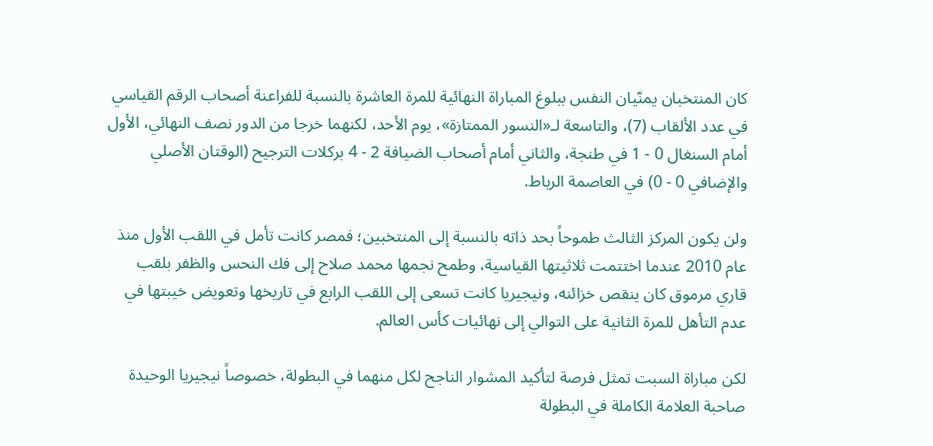كان المنتخبان يمنّيان النفس ببلوغ المباراة النهائية للمرة العاشرة بالنسبة للفراعنة أصحاب الرقم القياسي في عدد الألقاب (7)، والتاسعة لـ«النسور الممتازة»، يوم الأحد، لكنهما خرجا من الدور نصف النهائي، الأول أمام السنغال 0 - 1 في طنجة، والثاني أمام أصحاب الضيافة 2 - 4 بركلات الترجيح (الوقتان الأصلي والإضافي 0 - 0) في العاصمة الرباط.

ولن يكون المركز الثالث طموحاً بحد ذاته بالنسبة إلى المنتخبين؛ فمصر كانت تأمل في اللقب الأول منذ عام 2010 عندما اختتمت ثلاثيتها القياسية، وطمح نجمها محمد صلاح إلى فك النحس والظفر بلقب قاري مرموق كان ينقص خزائنه، ونيجيريا كانت تسعى إلى اللقب الرابع في تاريخها وتعويض خيبتها في عدم التأهل للمرة الثانية على التوالي إلى نهائيات كأس العالم.

لكن مباراة السبت تمثل فرصة لتأكيد المشوار الناجح لكل منهما في البطولة، خصوصاً نيجيريا الوحيدة صاحبة العلامة الكاملة في البطولة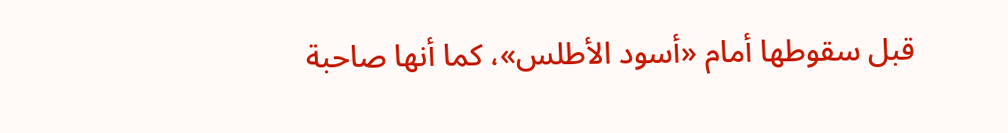قبل سقوطها أمام «أسود الأطلس»، كما أنها صاحبة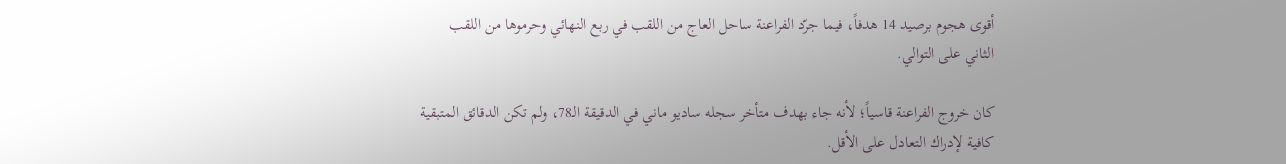أقوى هجوم برصيد 14 هدفاً، فيما جرّد الفراعنة ساحل العاج من اللقب في ربع النهائي وحرموها من اللقب الثاني على التوالي.

كان خروج الفراعنة قاسياً؛ لأنه جاء بهدف متأخر سجله ساديو ماني في الدقيقة الـ78، ولم تكن الدقائق المتبقية كافية لإدراك التعادل على الأقل.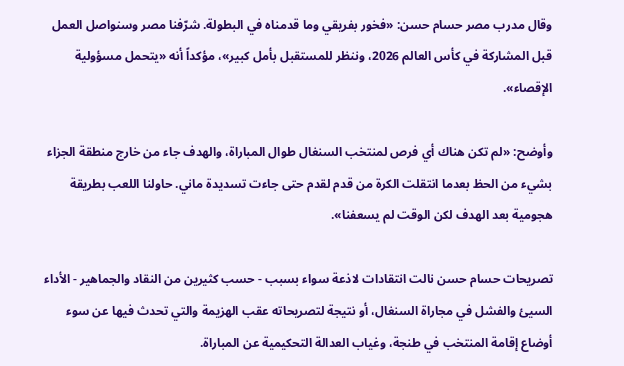وقال مدرب مصر حسام حسن: «فخور بفريقي وما قدمناه في البطولة. شرّفنا مصر وسنواصل العمل قبل المشاركة في كأس العالم 2026، وننظر للمستقبل بأمل كبير»، مؤكداً أنه «يتحمل مسؤولية الإقصاء».

وأوضح: «لم تكن هناك أي فرص لمنتخب السنغال طوال المباراة، والهدف جاء من خارج منطقة الجزاء بشيء من الحظ بعدما انتقلت الكرة من قدم لقدم حتى جاءت تسديدة ماني. حاولنا اللعب بطريقة هجومية بعد الهدف لكن الوقت لم يسعفنا».

تصريحات حسام حسن نالت انتقادات لاذعة سواء بسبب - حسب كثيرين من النقاد والجماهير - الأداء السيئ والفشل في مجاراة السنغال، أو نتيجة لتصريحاته عقب الهزيمة والتي تحدث فيها عن سوء أوضاع إقامة المنتخب في طنجة، وغياب العدالة التحكيمية عن المباراة.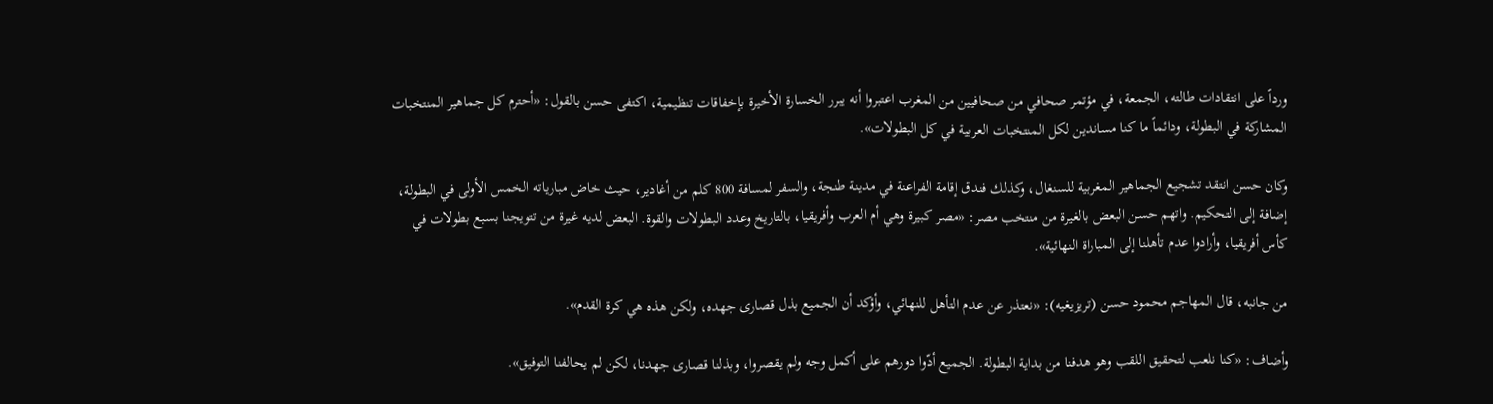ورداً على انتقادات طالته، الجمعة، في مؤتمر صحافي من صحافيين من المغرب اعتبروا أنه يبرر الخسارة الأخيرة بإخفاقات تنظيمية، اكتفى حسن بالقول: «أحترم كل جماهير المنتخبات المشاركة في البطولة، ودائماً ما كنا مساندين لكل المنتخبات العربية في كل البطولات».

وكان حسن انتقد تشجيع الجماهير المغربية للسنغال، وكذلك فندق إقامة الفراعنة في مدينة طنجة، والسفر لمسافة 800 كلم من أغادير، حيث خاض مبارياته الخمس الأولى في البطولة، إضافة إلى التحكيم. واتهم حسن البعض بالغيرة من منتخب مصر: «مصر كبيرة وهي أم العرب وأفريقيا، بالتاريخ وعدد البطولات والقوة. البعض لديه غيرة من تتويجنا بسبع بطولات في كأس أفريقيا، وأرادوا عدم تأهلنا إلى المباراة النهائية».

من جانبه، قال المهاجم محمود حسن (تريزيغيه): «نعتذر عن عدم التأهل للنهائي، وأؤكد أن الجميع بذل قصارى جهده، ولكن هذه هي كرة القدم».

وأضاف: «كنا نلعب لتحقيق اللقب وهو هدفنا من بداية البطولة. الجميع أدّوا دورهم على أكمل وجه ولم يقصروا، وبذلنا قصارى جهدنا، لكن لم يحالفنا التوفيق».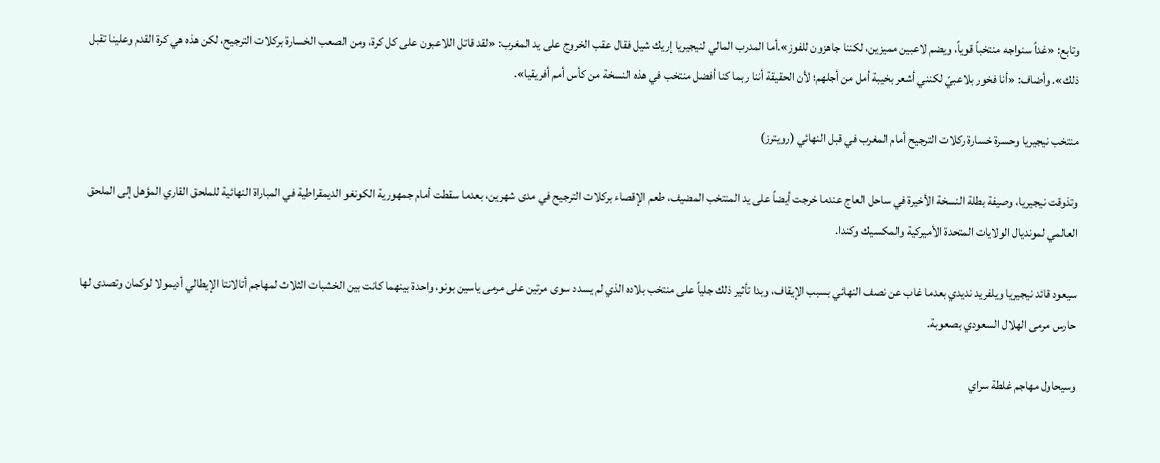وتابع: «غداً سنواجه منتخباً قوياً، ويضم لاعبين مميزين، لكننا جاهزون للفوز».أما المدرب المالي لنيجيريا إريك شيل فقال عقب الخروج على يد المغرب: «لقد قاتل اللاعبون على كل كرة، ومن الصعب الخسارة بركلات الترجيح، لكن هذه هي كرة القدم وعلينا تقبل ذلك». وأضاف: «أنا فخور بلاعبيّ لكنني أشعر بخيبة أمل من أجلهم؛ لأن الحقيقة أننا ربما كنا أفضل منتخب في هذه النسخة من كأس أمم أفريقيا».

منتخب نيجيريا وحسرة خسارة ركلات الترجيح أمام المغرب في قبل النهائي (رويترز)

وتذوقت نيجيريا، وصيفة بطلة النسخة الأخيرة في ساحل العاج عندما خرجت أيضاً على يد المنتخب المضيف، طعم الإقصاء بركلات الترجيح في مدى شهرين، بعدما سقطت أمام جمهورية الكونغو الديمقراطية في المباراة النهائية للملحق القاري المؤهل إلى الملحق العالمي لمونديال الولايات المتحدة الأميركية والمكسيك وكندا.

سيعود قائد نيجيريا ويلفريد نديدي بعدما غاب عن نصف النهائي بسبب الإيقاف، وبدا تأثير ذلك جلياً على منتخب بلاده الذي لم يسدد سوى مرتين على مرمى ياسين بونو، واحدة بينهما كانت بين الخشبات الثلاث لمهاجم أتالانتا الإيطالي أديمولا لوكمان وتصدى لها حارس مرمى الهلال السعودي بصعوبة.

وسيحاول مهاجم غلطة سراي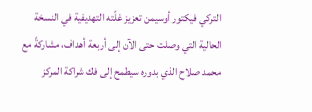التركي فيكتور أوسيمن تعزيز غلّته التهديفية في النسخة الحالية التي وصلت حتى الآن إلى أربعة أهداف، مشاركةً مع محمد صلاح الذي بدوره سيطمح إلى فك شراكة المركز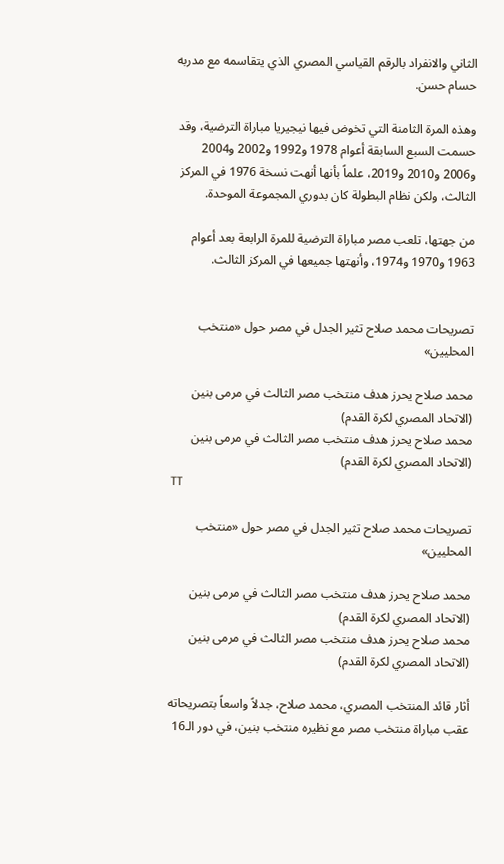الثاني والانفراد بالرقم القياسي المصري الذي يتقاسمه مع مدربه حسام حسن.

وهذه المرة الثامنة التي تخوض فيها نيجيريا مباراة الترضية، وقد حسمت السبع السابقة أعوام 1978 و1992 و2002 و2004 و2006 و2010 و2019، علماً بأنها أنهت نسخة 1976 في المركز الثالث، ولكن نظام البطولة كان بدوري المجموعة الموحدة.

من جهتها، تلعب مصر مباراة الترضية للمرة الرابعة بعد أعوام 1963 و1970 و1974، وأنهتها جميعها في المركز الثالث.


تصريحات محمد صلاح تثير الجدل في مصر حول «منتخب المحليين»

محمد صلاح يحرز هدف منتخب مصر الثالث في مرمى بنين (الاتحاد المصري لكرة القدم)
محمد صلاح يحرز هدف منتخب مصر الثالث في مرمى بنين (الاتحاد المصري لكرة القدم)
TT

تصريحات محمد صلاح تثير الجدل في مصر حول «منتخب المحليين»

محمد صلاح يحرز هدف منتخب مصر الثالث في مرمى بنين (الاتحاد المصري لكرة القدم)
محمد صلاح يحرز هدف منتخب مصر الثالث في مرمى بنين (الاتحاد المصري لكرة القدم)

أثار قائد المنتخب المصري، محمد صلاح، جدلاً واسعاً بتصريحاته عقب مباراة منتخب مصر مع نظيره منتخب بنين، في دور الـ16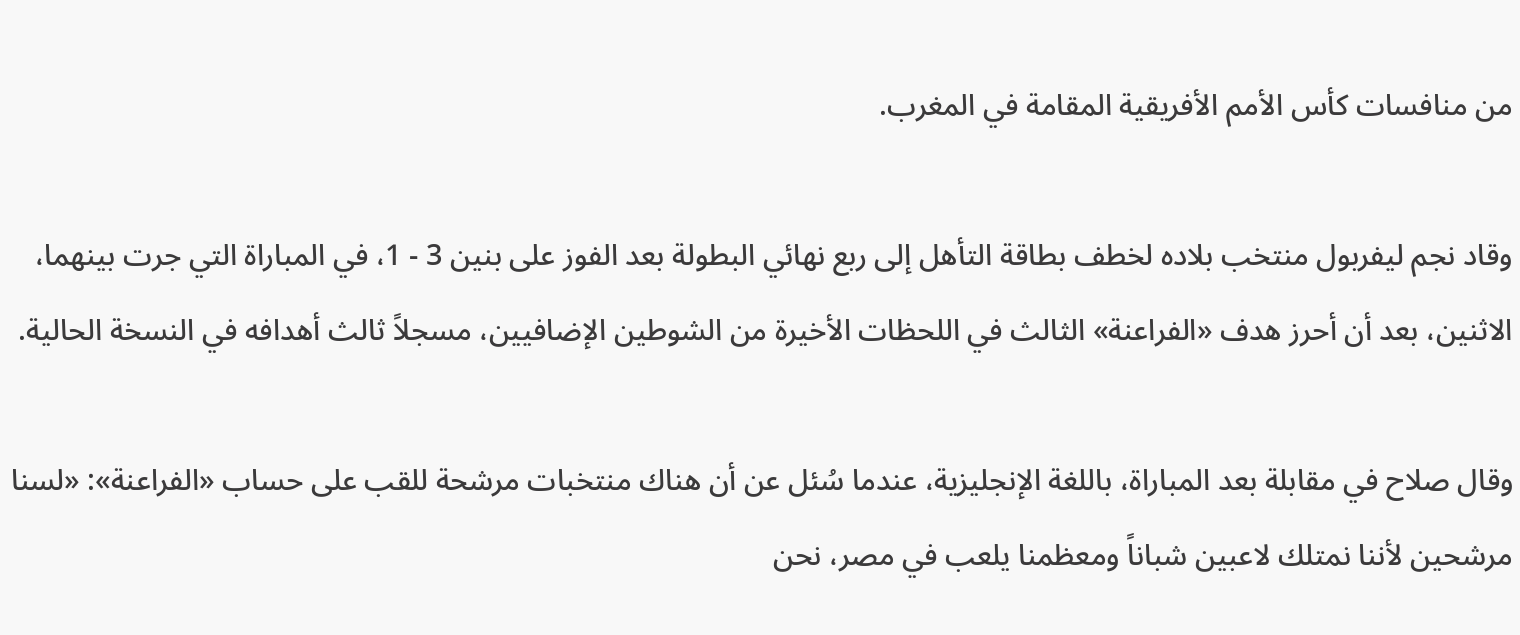من منافسات كأس الأمم الأفريقية المقامة في المغرب.

وقاد نجم ليفربول منتخب بلاده لخطف بطاقة التأهل إلى ربع نهائي البطولة بعد الفوز على بنين 3 - 1، في المباراة التي جرت بينهما، الاثنين، بعد أن أحرز هدف «الفراعنة» الثالث في اللحظات الأخيرة من الشوطين الإضافيين، مسجلاً ثالث أهدافه في النسخة الحالية.

وقال صلاح في مقابلة بعد المباراة، باللغة الإنجليزية، عندما سُئل عن أن هناك منتخبات مرشحة للقب على حساب «الفراعنة»: «لسنا مرشحين لأننا نمتلك لاعبين شباناً ومعظمنا يلعب في مصر، نحن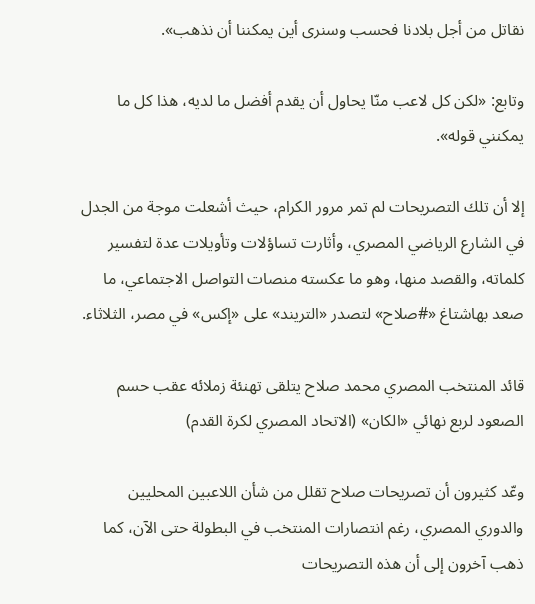نقاتل من أجل بلادنا فحسب وسنرى أين يمكننا أن نذهب».

وتابع: «لكن كل لاعب منّا يحاول أن يقدم أفضل ما لديه، هذا كل ما يمكنني قوله».

إلا أن تلك التصريحات لم تمر مرور الكرام، حيث أشعلت موجة من الجدل في الشارع الرياضي المصري، وأثارت تساؤلات وتأويلات عدة لتفسير كلماته، والقصد منها، وهو ما عكسته منصات التواصل الاجتماعي، ما صعد بهاشتاغ «#صلاح» لتصدر «التريند» على «إكس» في مصر، الثلاثاء.

قائد المنتخب المصري محمد صلاح يتلقى تهنئة زملائه عقب حسم الصعود لربع نهائي «الكان» (الاتحاد المصري لكرة القدم)

وعّد كثيرون أن تصريحات صلاح تقلل من شأن اللاعبين المحليين والدوري المصري، رغم انتصارات المنتخب في البطولة حتى الآن، كما ذهب آخرون إلى أن هذه التصريحات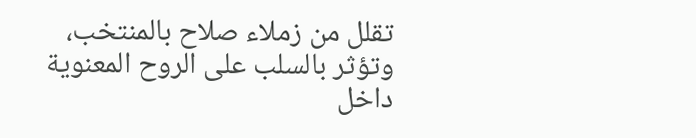تقلل من زملاء صلاح بالمنتخب، وتؤثر بالسلب على الروح المعنوية داخل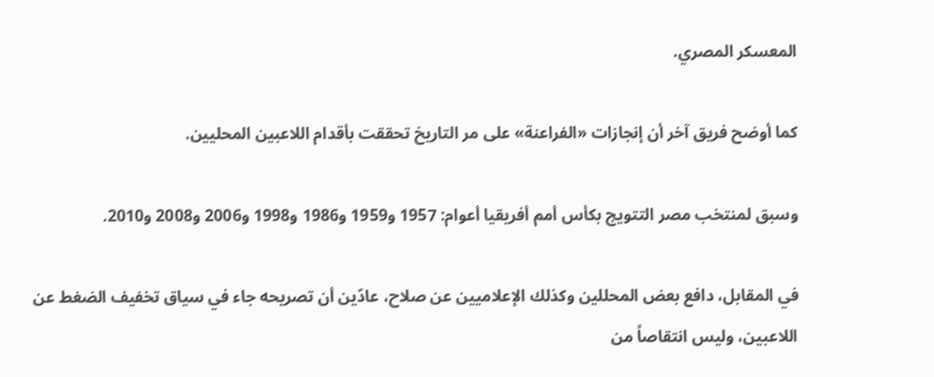المعسكر المصري.

كما أوضح فريق آخر أن إنجازات «الفراعنة» على مر التاريخ تحققت بأقدام اللاعبين المحليين.

وسبق لمنتخب مصر التتويج بكأس أمم أفريقيا أعوام: 1957 و1959 و1986 و1998 و2006 و2008 و2010.

في المقابل، دافع بعض المحللين وكذلك الإعلاميين عن صلاح، عادّين أن تصريحه جاء في سياق تخفيف الضغط عن اللاعبين، وليس انتقاصاً من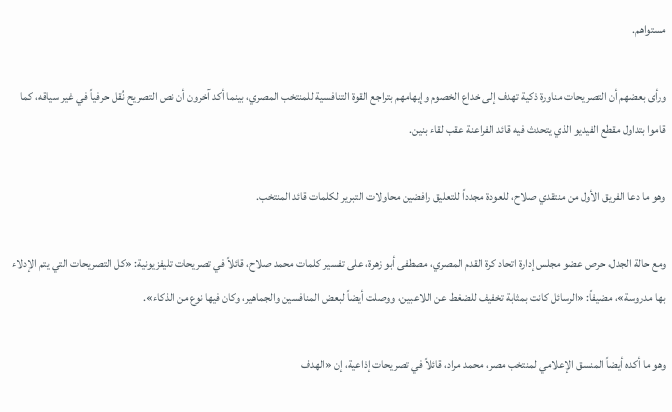مستواهم.

ورأى بعضهم أن التصريحات مناورة ذكية تهدف إلى خداع الخصوم وإيهامهم بتراجع القوة التنافسية للمنتخب المصري، بينما أكد آخرون أن نص التصريح نُقل حرفياً في غير سياقه، كما قاموا بتداول مقطع الفيديو الذي يتحدث فيه قائد الفراعنة عقب لقاء بنين.

وهو ما دعا الفريق الأول من منتقدي صلاح، للعودة مجدداً للتعليق رافضين محاولات التبرير لكلمات قائد المنتخب.

ومع حالة الجدل، حرص عضو مجلس إدارة اتحاد كرة القدم المصري، مصطفى أبو زهرة، على تفسير كلمات محمد صلاح، قائلاً في تصريحات تليفزيونية: «كل التصريحات التي يتم الإدلاء بها مدروسة»، مضيفاً: «الرسائل كانت بمثابة تخفيف للضغط عن اللاعبين، ووصلت أيضاً لبعض المنافسين والجماهير، وكان فيها نوع من الذكاء».

وهو ما أكده أيضاً المنسق الإعلامي لمنتخب مصر، محمد مراد، قائلاً في تصريحات إذاعية، إن «الهدف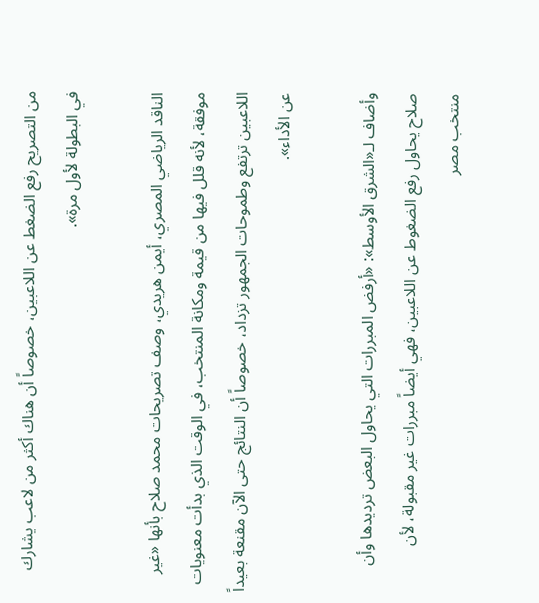من التصريح رفع الضغط عن اللاعبين، خصوصاً أن هناك أكثر من لاعب يشارك في البطولة لأول مرة».

الناقد الرياضي المصري، أيمن هريدي، وصف تصريحات محمد صلاح بأنها «غير موفقة، لأنه قلل فيها من قيمة ومكانة المنتخب، في الوقت الذي بدأت معنويات اللاعبين ترتفع وطموحات الجمهور تزداد، خصوصاً أن النتائج حتى الآن مقنعة بعيداً عن الأداء».

وأضاف لـ«الشرق الأوسط»: «أرفض المبررات التي يحاول البعض ترديدها وأن صلاح يحاول رفع الضغوط عن اللاعبين، فهي أيضاً مبررات غير مقبولة، لأن منتخب مصر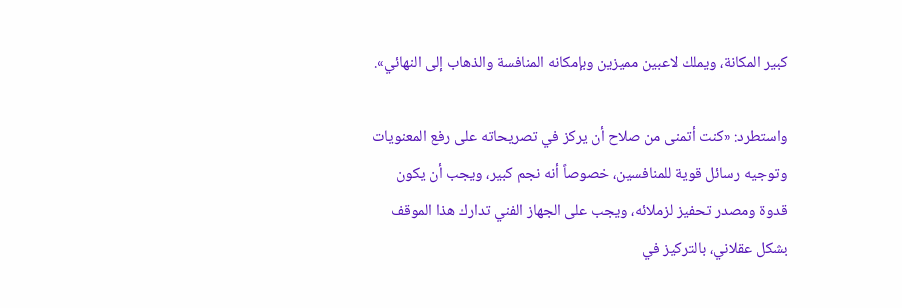كبير المكانة، ويملك لاعبين مميزين وبإمكانه المنافسة والذهاب إلى النهائي».

واستطرد: «كنت أتمنى من صلاح أن يركز في تصريحاته على رفع المعنويات وتوجيه رسائل قوية للمنافسين، خصوصاً أنه نجم كبير، ويجب أن يكون قدوة ومصدر تحفيز لزملائه، ويجب على الجهاز الفني تدارك هذا الموقف بشكل عقلاني، بالتركيز في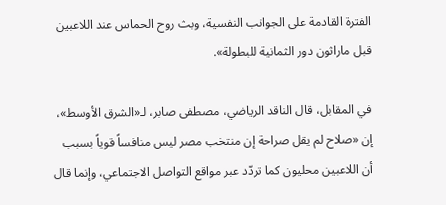الفترة القادمة على الجوانب النفسية، وبث روح الحماس عند اللاعبين قبل ماراثون دور الثمانية للبطولة».

في المقابل، قال الناقد الرياضي، مصطفى صابر، لـ«الشرق الأوسط»، إن «صلاح لم يقل صراحة إن منتخب مصر ليس منافساً قوياً بسبب أن اللاعبين محليون كما تردّد عبر مواقع التواصل الاجتماعي، وإنما قال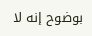بوضوح إنه لا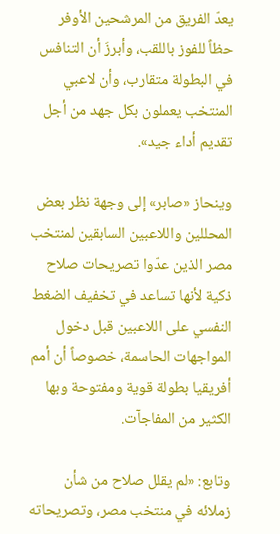يعدّ الفريق من المرشحين الأوفر حظاً للفوز باللقب، وأبرزَ أن التنافس في البطولة متقارب، وأن لاعبي المنتخب يعملون بكل جهد من أجل تقديم أداء جيد».

وينحاز «صابر» إلى وجهة نظر بعض المحللين واللاعبين السابقين لمنتخب مصر الذين عدّوا تصريحات صلاح ذكية لأنها تساعد في تخفيف الضغط النفسي على اللاعبين قبل دخول المواجهات الحاسمة، خصوصاً أن أمم أفريقيا بطولة قوية ومفتوحة وبها الكثير من المفاجآت.

وتابع: «لم يقلل صلاح من شأن زملائه في منتخب مصر، وتصريحاته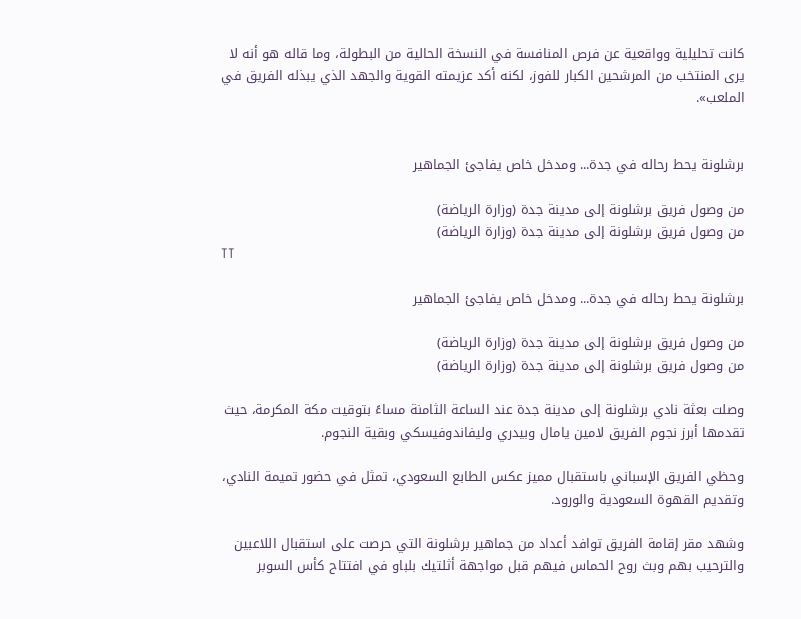كانت تحليلية وواقعية عن فرص المنافسة في النسخة الحالية من البطولة، وما قاله هو أنه لا يرى المنتخب من المرشحين الكبار للفوز، لكنه أكد عزيمته القوية والجهد الذي يبذله الفريق في الملعب».


برشلونة يحط رحاله في جدة... ومدخل خاص يفاجئ الجماهير

من وصول فريق برشلونة إلى مدينة جدة (وزارة الرياضة)
من وصول فريق برشلونة إلى مدينة جدة (وزارة الرياضة)
TT

برشلونة يحط رحاله في جدة... ومدخل خاص يفاجئ الجماهير

من وصول فريق برشلونة إلى مدينة جدة (وزارة الرياضة)
من وصول فريق برشلونة إلى مدينة جدة (وزارة الرياضة)

وصلت بعثة نادي برشلونة إلى مدينة جدة عند الساعة الثامنة مساءً بتوقيت مكة المكرمة، حيث تقدمها أبرز نجوم الفريق لامين يامال وبيدري وليفاندوفيسكي وبقية النجوم.

وحظي الفريق الإسباني باستقبال مميز عكس الطابع السعودي، تمثل في حضور تميمة النادي، وتقديم القهوة السعودية والورود.

وشهد مقر إقامة الفريق توافد أعداد من جماهير برشلونة التي حرصت على استقبال اللاعبين والترحيب بهم وبث روح الحماس فيهم قبل مواجهة أثلتيك بلباو في افتتاح كأس السوبر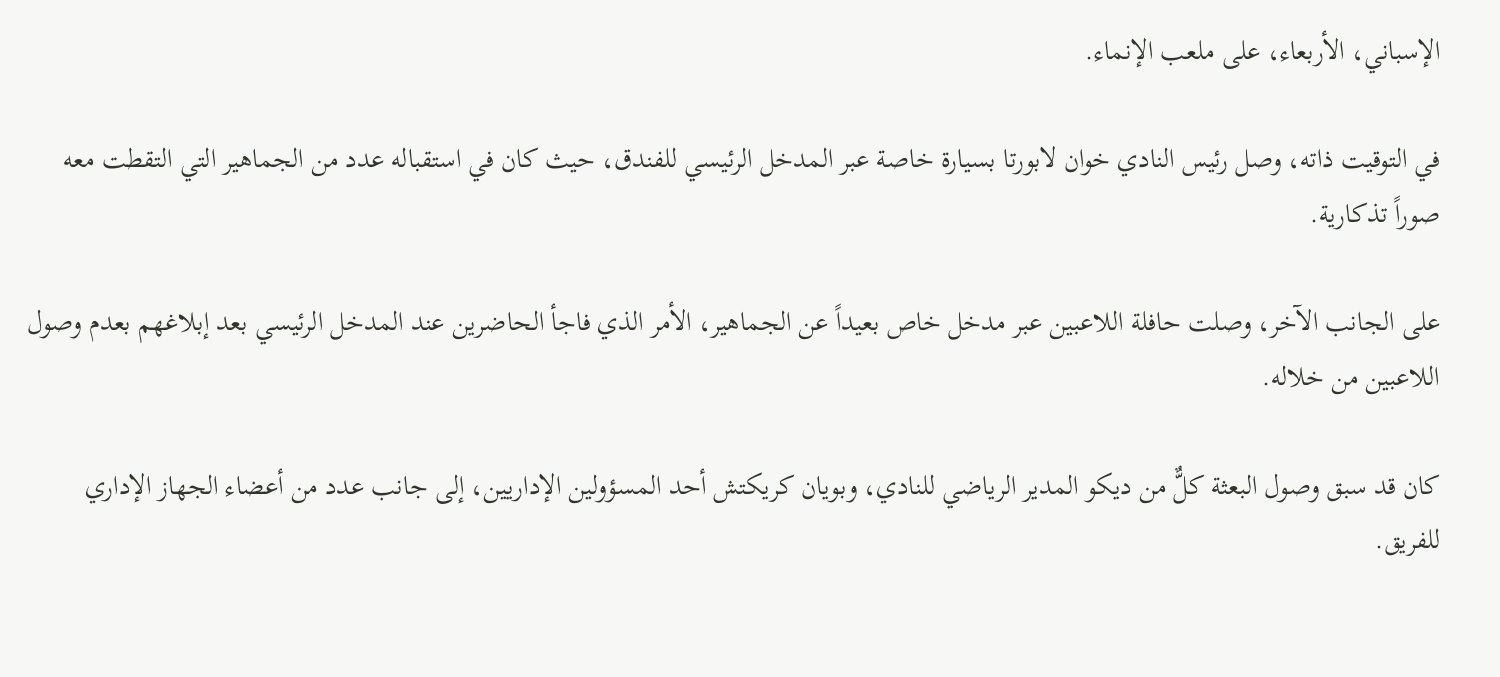الإسباني، الأربعاء، على ملعب الإنماء.

في التوقيت ذاته، وصل رئيس النادي خوان لابورتا بسيارة خاصة عبر المدخل الرئيسي للفندق، حيث كان في استقباله عدد من الجماهير التي التقطت معه صوراً تذكارية.

على الجانب الآخر، وصلت حافلة اللاعبين عبر مدخل خاص بعيداً عن الجماهير، الأمر الذي فاجأ الحاضرين عند المدخل الرئيسي بعد إبلاغهم بعدم وصول اللاعبين من خلاله.

كان قد سبق وصول البعثة كلٌّ من ديكو المدير الرياضي للنادي، وبويان كريكتش أحد المسؤولين الإداريين، إلى جانب عدد من أعضاء الجهاز الإداري للفريق.